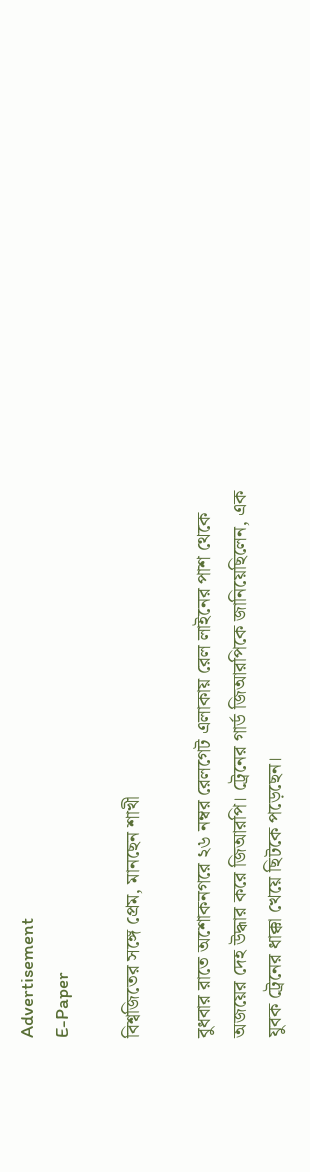Advertisement
E-Paper

বিশ্বজিতের সঙ্গে প্রেম, মানছেন শাখী

বুধবার রাতে অশোকনগরে ২৬ নম্বর রেলগেট এলাকায় রেল লাইনের পাশ থেকে অজয়ের দেহ উদ্ধার করে জিআরপি। ট্রেনের গার্ড জিআরপিকে জানিয়েছিলেন, এক যুবক ট্রেনের ধাক্কা খেয়ে ছিটকে পড়েছেন।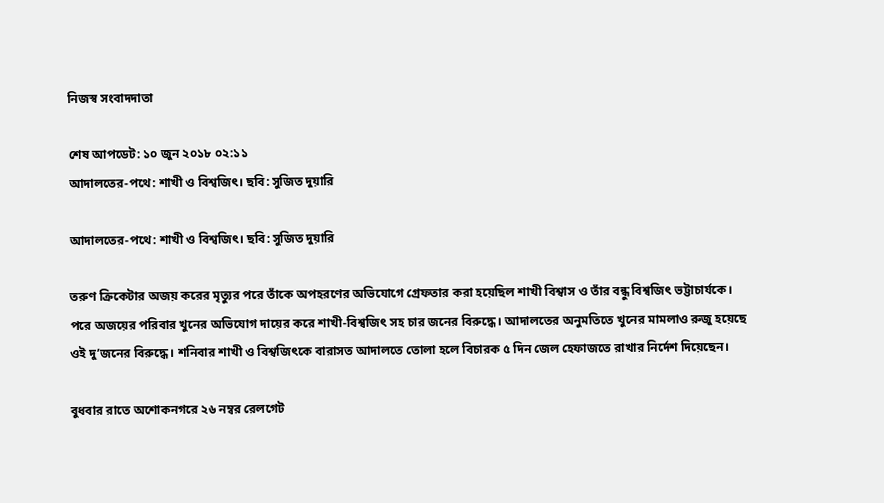নিজস্ব সংবাদদাতা

শেষ আপডেট: ১০ জুন ২০১৮ ০২:১১
আদালতের-পথে: শাখী ও বিশ্বজিৎ। ছবি: সুজিত দুয়ারি

আদালতের-পথে: শাখী ও বিশ্বজিৎ। ছবি: সুজিত দুয়ারি

তরুণ ক্রিকেটার অজয় করের মৃত্যুর পরে তাঁকে অপহরণের অভিযোগে গ্রেফতার করা হয়েছিল শাখী বিশ্বাস ও তাঁর বন্ধু বিশ্বজিৎ ভট্টাচার্যকে। পরে অজয়ের পরিবার খুনের অভিযোগ দায়ের করে শাখী-বিশ্বজিৎ সহ চার জনের বিরুদ্ধে। আদালতের অনুমতিতে খুনের মামলাও রুজু হয়েছে ওই দু’জনের বিরুদ্ধে। শনিবার শাখী ও বিশ্বজিৎকে বারাসত আদালতে তোলা হলে বিচারক ৫ দিন জেল হেফাজতে রাখার নির্দেশ দিয়েছেন।

বুধবার রাতে অশোকনগরে ২৬ নম্বর রেলগেট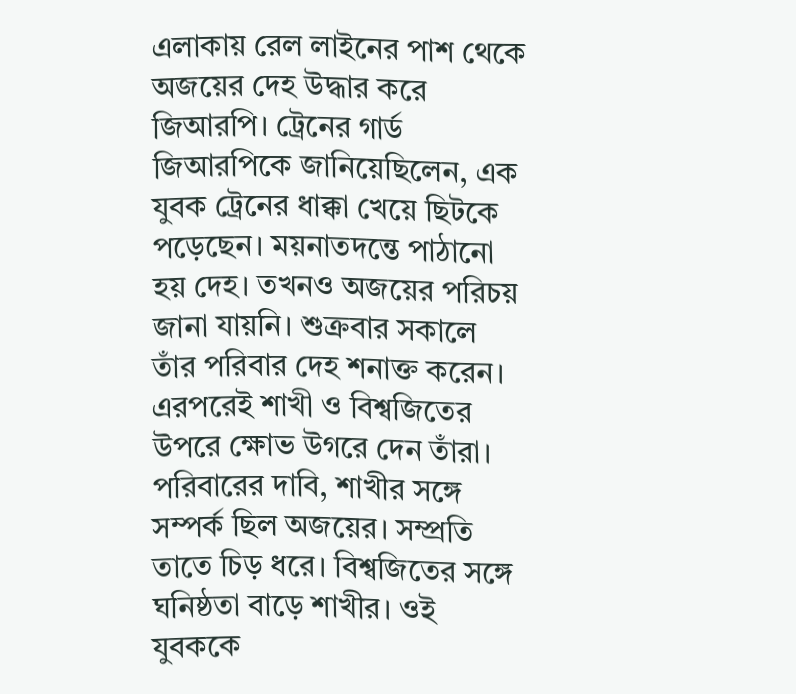এলাকায় রেল লাইনের পাশ থেকে অজয়ের দেহ উদ্ধার করে জিআরপি। ট্রেনের গার্ড জিআরপিকে জানিয়েছিলেন, এক যুবক ট্রেনের ধাক্কা খেয়ে ছিটকে পড়েছেন। ময়নাতদন্তে পাঠানো হয় দেহ। তখনও অজয়ের পরিচয় জানা যায়নি। শুক্রবার সকালে তাঁর পরিবার দেহ শনাক্ত করেন। এরপরেই শাখী ও বিশ্বজিতের উপরে ক্ষোভ উগরে দেন তাঁরা। পরিবারের দাবি, শাখীর সঙ্গে সম্পর্ক ছিল অজয়ের। সম্প্রতি তাতে চিড় ধরে। বিশ্বজিতের সঙ্গে ঘনিষ্ঠতা বাড়ে শাখীর। ওই যুবককে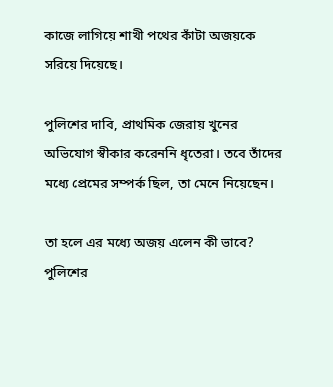কাজে ‌লাগিয়ে শাখী পথের কাঁটা অজয়কে সরিয়ে দিয়েছে।

পুলিশের দাবি, প্রাথমিক জেরায় খুনের অভিযোগ স্বীকার করেননি ধৃতেরা। তবে তাঁদের মধ্যে প্রেমের সম্পর্ক ছিল, তা মেনে নিয়েছেন।

তা হলে এর মধ্যে অজয় এলেন কী ভাবে? পুলিশের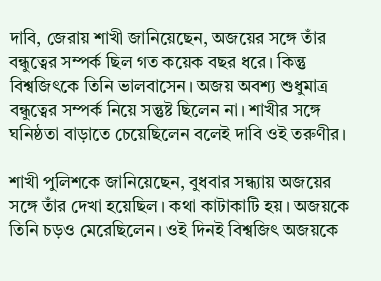দাবি, জেরায় শাখী জানিয়েছেন, অজয়ের সঙ্গে তাঁর বন্ধুত্বের সম্পর্ক ছিল গত কয়েক বছর ধরে। কিন্তু বিশ্বজিৎকে তিনি ভালবাসেন। অজয় অবশ্য শুধুমাত্র বন্ধুত্বের সম্পর্ক নিয়ে সন্তুষ্ট ছিলেন না। শাখীর সঙ্গে ঘনিষ্ঠতা বাড়াতে চেয়েছিলেন বলেই দাবি ওই তরুণীর।

শাখী পুলিশকে জানিয়েছেন, বুধবার সন্ধ্যায় অজয়ের সঙ্গে তাঁর দেখা হয়েছিল। কথা কাটাকাটি হয়। অজয়কে তিনি চড়ও মেরেছিলেন। ওই দিনই বিশ্বজিৎ অজয়কে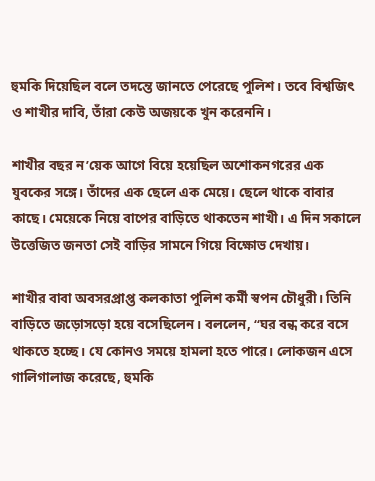হুমকি দিয়েছিল বলে তদন্তে জানতে পেরেছে পুলিশ। তবে বিশ্বজিৎ ও শাখীর দাবি, তাঁরা কেউ অজয়কে খুন করেননি।

শাখীর বছর ন’য়েক আগে বিয়ে হয়েছিল অশোকনগরের এক যুবকের সঙ্গে। তাঁদের এক ছেলে এক মেয়ে। ছেলে থাকে বাবার কাছে। মেয়েকে নিয়ে বাপের বাড়িতে থাকতেন শাখী। এ দিন সকালে উত্তেজিত জনতা সেই বাড়ির সামনে গিয়ে বিক্ষোভ দেখায়।

শাখীর বাবা অবসরপ্রাপ্ত কলকাতা পুলিশ কর্মী স্বপন চৌধুরী। তিনি বাড়িতে জড়োসড়ো হয়ে বসেছিলেন। বললেন, ‘‘ঘর বন্ধ করে বসে থাকতে হচ্ছে। যে কোনও সময়ে হামলা হতে পারে। লোকজন এসে গালিগালাজ করেছে, হুমকি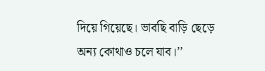দিয়ে গিয়েছে। ভাবছি বাড়ি ছেড়ে অন্য কোথাও চলে যাব।’’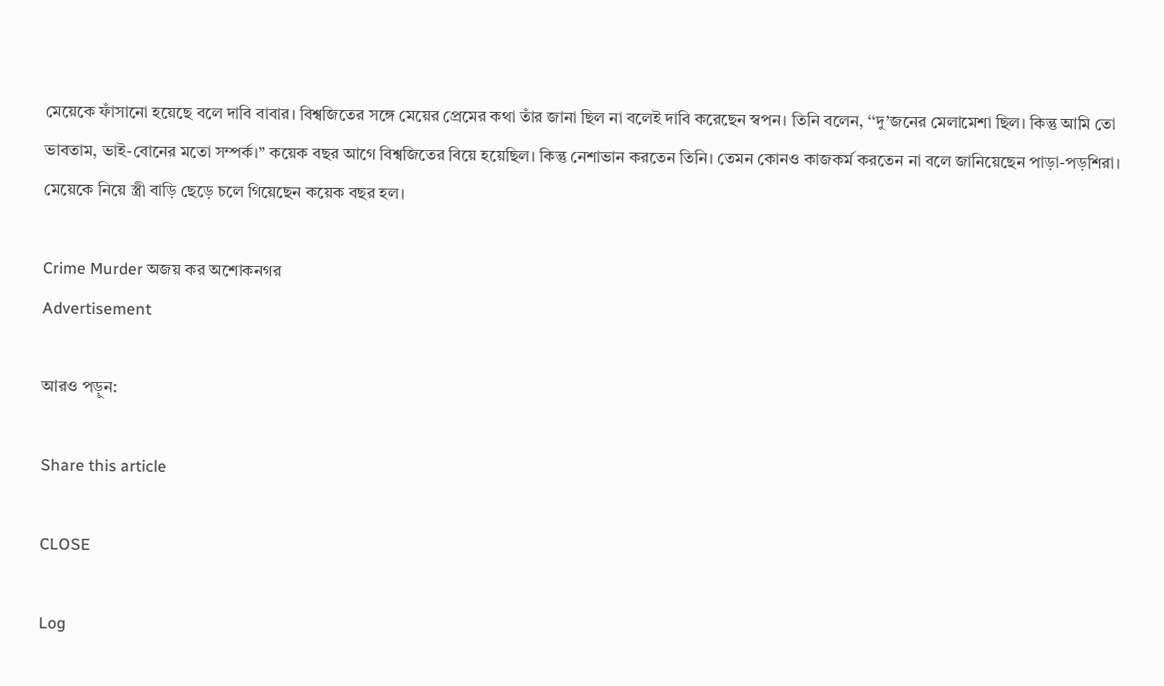মেয়েকে ফাঁসানো হয়েছে বলে দাবি বাবার। বিশ্বজিতের সঙ্গে মেয়ের প্রেমের কথা তাঁর জানা ছিল না বলেই দাবি করেছেন স্বপন। তিনি বলেন, ‘‘দু’জনের মেলামেশা ছিল। কিন্তু আমি তো ভাবতাম, ভাই-বোনের মতো সম্পর্ক।’’ কয়েক বছর আগে বিশ্বজিতের বিয়ে হয়েছিল। কিন্তু নেশাভান করতেন তিনি। তেমন কোনও কাজকর্ম করতেন না বলে জানিয়েছেন পাড়া-পড়শিরা। মেয়েকে নিয়ে স্ত্রী বাড়ি ছেড়ে চলে গিয়েছেন কয়েক বছর হল।

Crime Murder অজয় কর অশোকনগর
Advertisement

আরও পড়ুন:

Share this article

CLOSE

Log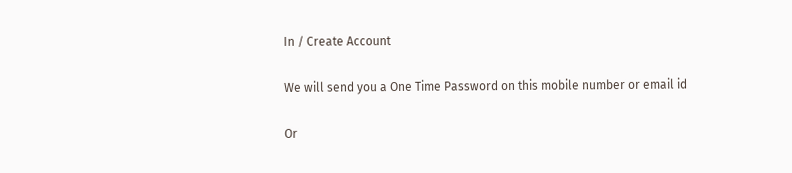In / Create Account

We will send you a One Time Password on this mobile number or email id

Or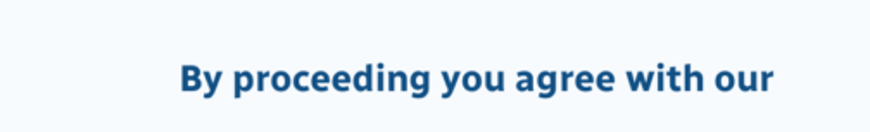By proceeding you agree with our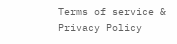Terms of service & Privacy Policy